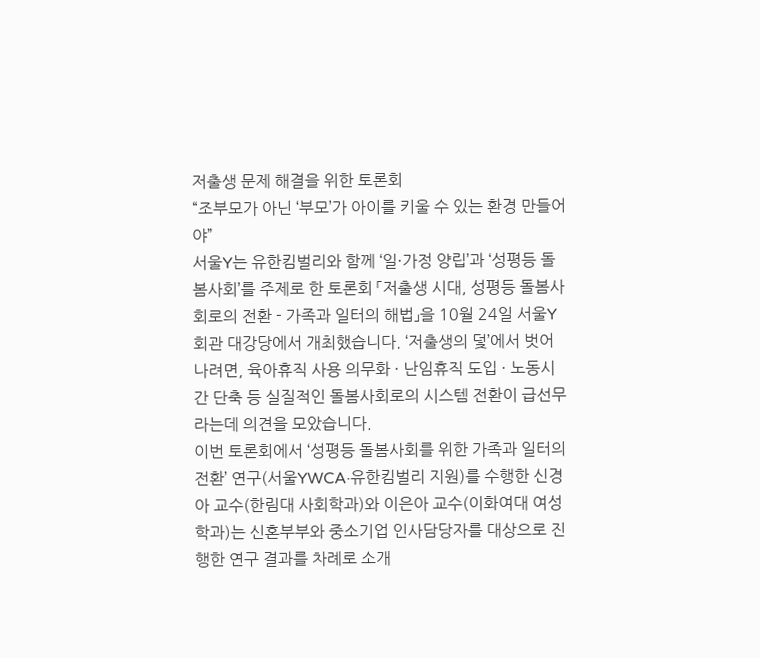저출생 문제 해결을 위한 토론회
“조부모가 아닌 ‘부모’가 아이를 키울 수 있는 환경 만들어야”
서울Y는 유한킴벌리와 함께 ‘일·가정 양립’과 ‘성평등 돌봄사회’를 주제로 한 토론회 「저출생 시대, 성평등 돌봄사회로의 전환 - 가족과 일터의 해법」을 10월 24일 서울Y회관 대강당에서 개최했습니다. ‘저출생의 덫’에서 벗어나려면, 육아휴직 사용 의무화 · 난임휴직 도입 · 노동시간 단축 등 실질적인 돌봄사회로의 시스템 전환이 급선무라는데 의견을 모았습니다.
이번 토론회에서 ‘성평등 돌봄사회를 위한 가족과 일터의 전환’ 연구(서울YWCA·유한킴벌리 지원)를 수행한 신경아 교수(한림대 사회학과)와 이은아 교수(이화여대 여성학과)는 신혼부부와 중소기업 인사담당자를 대상으로 진행한 연구 결과를 차례로 소개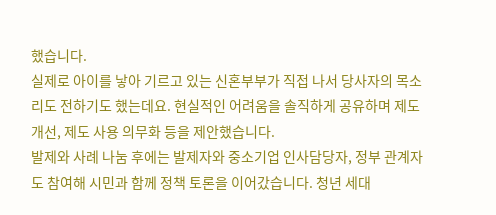했습니다.
실제로 아이를 낳아 기르고 있는 신혼부부가 직접 나서 당사자의 목소리도 전하기도 했는데요. 현실적인 어려움을 솔직하게 공유하며 제도 개선, 제도 사용 의무화 등을 제안했습니다.
발제와 사례 나눔 후에는 발제자와 중소기업 인사담당자, 정부 관계자도 참여해 시민과 함께 정책 토론을 이어갔습니다. 청년 세대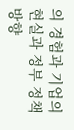의 경험과 기업의 현실과 정부 정책 방향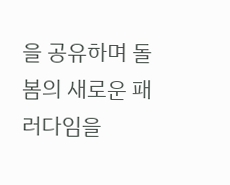을 공유하며 돌봄의 새로운 패러다임을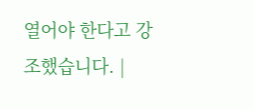열어야 한다고 강조했습니다. |